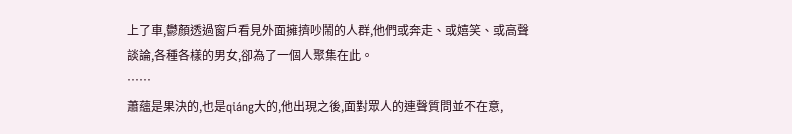上了車,鬱顏透過窗戶看見外面擁擠吵鬧的人群,他們或奔走、或嬉笑、或高聲談論,各種各樣的男女,卻為了一個人聚集在此。
……
蕭蘊是果決的,也是qiáng大的,他出現之後,面對眾人的連聲質問並不在意,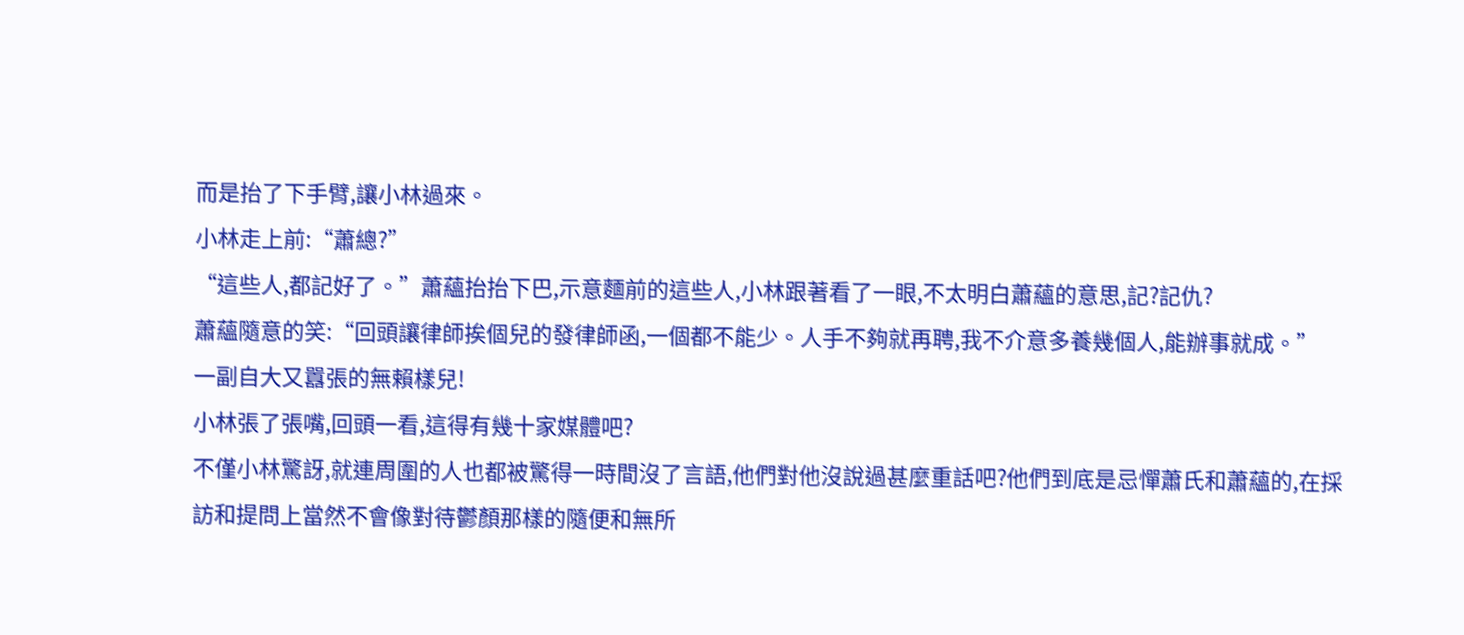而是抬了下手臂,讓小林過來。
小林走上前:“蕭總?”
“這些人,都記好了。”蕭蘊抬抬下巴,示意麵前的這些人,小林跟著看了一眼,不太明白蕭蘊的意思,記?記仇?
蕭蘊隨意的笑:“回頭讓律師挨個兒的發律師函,一個都不能少。人手不夠就再聘,我不介意多養幾個人,能辦事就成。”
一副自大又囂張的無賴樣兒!
小林張了張嘴,回頭一看,這得有幾十家媒體吧?
不僅小林驚訝,就連周圍的人也都被驚得一時間沒了言語,他們對他沒說過甚麼重話吧?他們到底是忌憚蕭氏和蕭蘊的,在採訪和提問上當然不會像對待鬱顏那樣的隨便和無所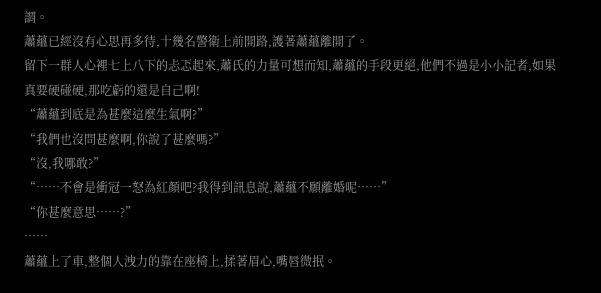謂。
蕭蘊已經沒有心思再多待,十幾名警衛上前開路,護著蕭蘊離開了。
留下一群人心裡七上八下的忐忑起來,蕭氏的力量可想而知,蕭蘊的手段更絕,他們不過是小小記者,如果真要硬碰硬,那吃虧的還是自己啊!
“蕭蘊到底是為甚麼這麼生氣啊?”
“我們也沒問甚麼啊,你說了甚麼嗎?”
“沒,我哪敢?”
“……不會是衝冠一怒為紅顏吧?我得到訊息說,蕭蘊不願離婚呢……”
“你甚麼意思……?”
……
蕭蘊上了車,整個人洩力的靠在座椅上,揉著眉心,嘴唇微抿。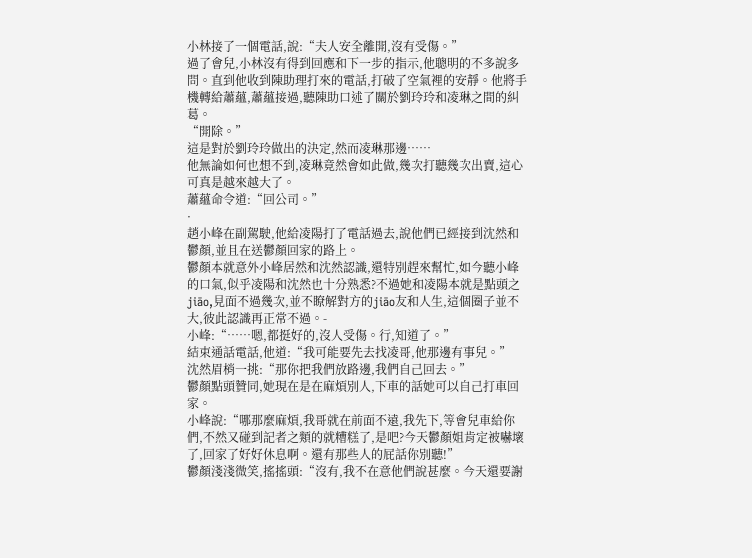小林接了一個電話,說:“夫人安全離開,沒有受傷。”
過了會兒,小林沒有得到回應和下一步的指示,他聰明的不多說多問。直到他收到陳助理打來的電話,打破了空氣裡的安靜。他將手機轉給蕭蘊,蕭蘊接過,聽陳助口述了關於劉玲玲和凌琳之間的糾葛。
“開除。”
這是對於劉玲玲做出的決定,然而凌琳那邊……
他無論如何也想不到,凌琳竟然會如此做,幾次打聽幾次出賣,這心可真是越來越大了。
蕭蘊命令道:“回公司。”
·
趙小峰在副駕駛,他給凌陽打了電話過去,說他們已經接到沈然和鬱顏,並且在送鬱顏回家的路上。
鬱顏本就意外小峰居然和沈然認識,還特別趕來幫忙,如今聽小峰的口氣,似乎凌陽和沈然也十分熟悉?不過她和凌陽本就是點頭之jiāo,見面不過幾次,並不瞭解對方的jiāo友和人生,這個圈子並不大,彼此認識再正常不過。-
小峰:“……嗯,都挺好的,沒人受傷。行,知道了。”
結束通話電話,他道:“我可能要先去找凌哥,他那邊有事兒。”
沈然眉梢一挑:“那你把我們放路邊,我們自己回去。”
鬱顏點頭贊同,她現在是在麻煩別人,下車的話她可以自己打車回家。
小峰說:“哪那麼麻煩,我哥就在前面不遠,我先下,等會兒車給你們,不然又碰到記者之類的就糟糕了,是吧?今天鬱顏姐肯定被嚇壞了,回家了好好休息啊。還有那些人的屁話你別聽!”
鬱顏淺淺微笑,搖搖頭:“沒有,我不在意他們說甚麼。今天還要謝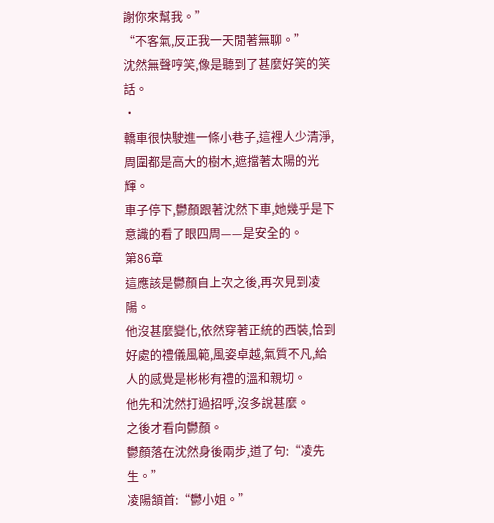謝你來幫我。”
“不客氣,反正我一天閒著無聊。”
沈然無聲哼笑,像是聽到了甚麼好笑的笑話。
·
轎車很快駛進一條小巷子,這裡人少清淨,周圍都是高大的樹木,遮擋著太陽的光輝。
車子停下,鬱顏跟著沈然下車,她幾乎是下意識的看了眼四周——是安全的。
第86章
這應該是鬱顏自上次之後,再次見到凌陽。
他沒甚麼變化,依然穿著正統的西裝,恰到好處的禮儀風範,風姿卓越,氣質不凡,給人的感覺是彬彬有禮的溫和親切。
他先和沈然打過招呼,沒多說甚麼。
之後才看向鬱顏。
鬱顏落在沈然身後兩步,道了句:“凌先生。”
凌陽頷首:“鬱小姐。”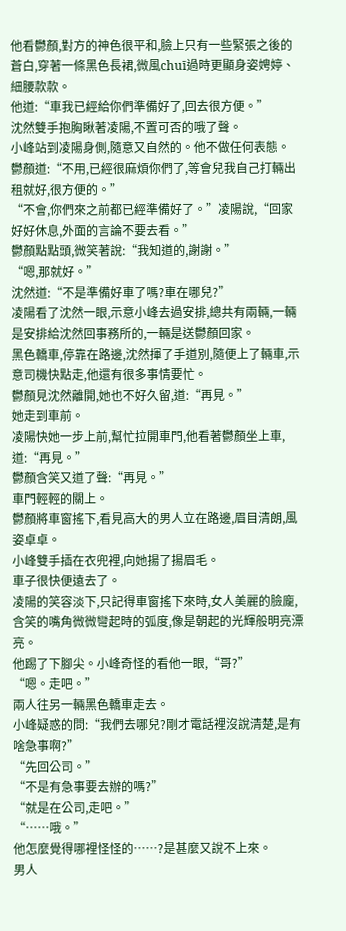他看鬱顏,對方的神色很平和,臉上只有一些緊張之後的蒼白,穿著一條黑色長裙,微風chuī過時更顯身姿娉婷、細腰款款。
他道:“車我已經給你們準備好了,回去很方便。”
沈然雙手抱胸瞅著凌陽,不置可否的哦了聲。
小峰站到凌陽身側,隨意又自然的。他不做任何表態。
鬱顏道:“不用,已經很麻煩你們了,等會兒我自己打輛出租就好,很方便的。”
“不會,你們來之前都已經準備好了。”凌陽說,“回家好好休息,外面的言論不要去看。”
鬱顏點點頭,微笑著說:“我知道的,謝謝。”
“嗯,那就好。”
沈然道:“不是準備好車了嗎?車在哪兒?”
凌陽看了沈然一眼,示意小峰去過安排,總共有兩輛,一輛是安排給沈然回事務所的,一輛是送鬱顏回家。
黑色轎車,停靠在路邊,沈然揮了手道別,隨便上了輛車,示意司機快點走,他還有很多事情要忙。
鬱顏見沈然離開,她也不好久留,道:“再見。”
她走到車前。
凌陽快她一步上前,幫忙拉開車門,他看著鬱顏坐上車,道:“再見。”
鬱顏含笑又道了聲:“再見。”
車門輕輕的關上。
鬱顏將車窗搖下,看見高大的男人立在路邊,眉目清朗,風姿卓卓。
小峰雙手插在衣兜裡,向她揚了揚眉毛。
車子很快便遠去了。
凌陽的笑容淡下,只記得車窗搖下來時,女人美麗的臉龐,含笑的嘴角微微彎起時的弧度,像是朝起的光輝般明亮漂亮。
他踢了下腳尖。小峰奇怪的看他一眼,“哥?”
“嗯。走吧。”
兩人往另一輛黑色轎車走去。
小峰疑惑的問:“我們去哪兒?剛才電話裡沒說清楚,是有啥急事啊?”
“先回公司。”
“不是有急事要去辦的嗎?”
“就是在公司,走吧。”
“……哦。”
他怎麼覺得哪裡怪怪的……?是甚麼又說不上來。
男人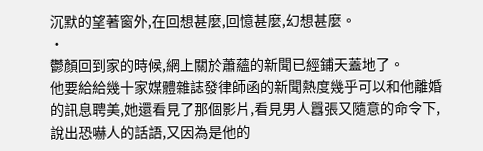沉默的望著窗外,在回想甚麼,回憶甚麼,幻想甚麼。
·
鬱顏回到家的時候,網上關於蕭蘊的新聞已經鋪天蓋地了。
他要給給幾十家媒體雜誌發律師函的新聞熱度幾乎可以和他離婚的訊息聘美,她還看見了那個影片,看見男人囂張又隨意的命令下,說出恐嚇人的話語,又因為是他的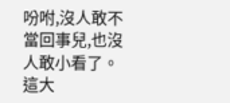吩咐,沒人敢不當回事兒,也沒人敢小看了。
這大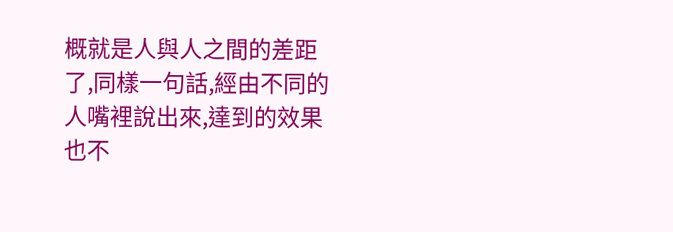概就是人與人之間的差距了,同樣一句話,經由不同的人嘴裡說出來,達到的效果也不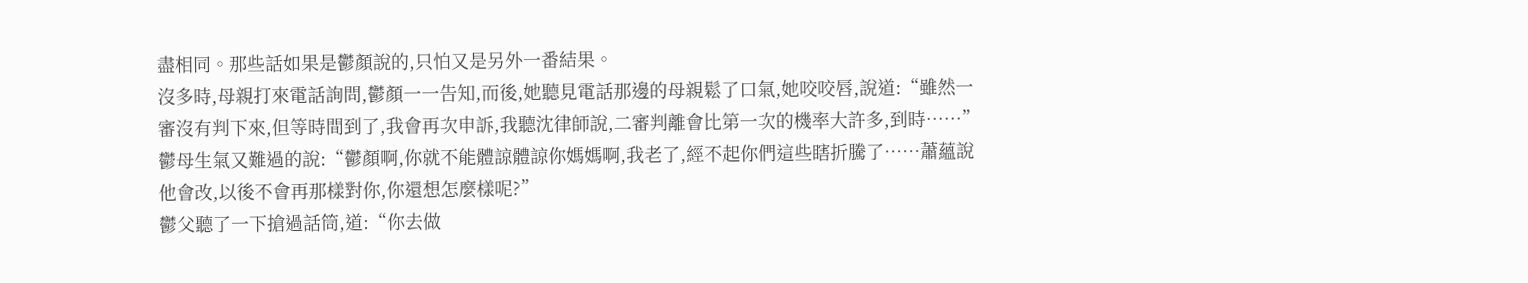盡相同。那些話如果是鬱顏說的,只怕又是另外一番結果。
沒多時,母親打來電話詢問,鬱顏一一告知,而後,她聽見電話那邊的母親鬆了口氣,她咬咬唇,說道:“雖然一審沒有判下來,但等時間到了,我會再次申訴,我聽沈律師說,二審判離會比第一次的機率大許多,到時……”
鬱母生氣又難過的說:“鬱顏啊,你就不能體諒體諒你媽媽啊,我老了,經不起你們這些瞎折騰了……蕭蘊說他會改,以後不會再那樣對你,你還想怎麼樣呢?”
鬱父聽了一下搶過話筒,道:“你去做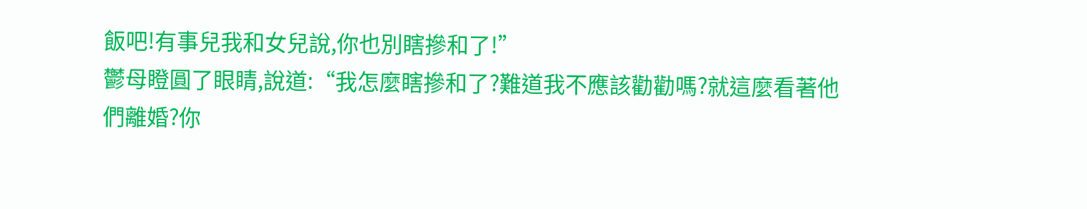飯吧!有事兒我和女兒說,你也別瞎摻和了!”
鬱母瞪圓了眼睛,說道:“我怎麼瞎摻和了?難道我不應該勸勸嗎?就這麼看著他們離婚?你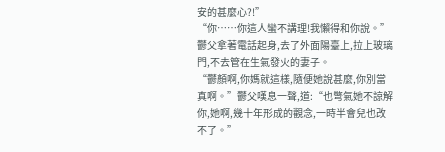安的甚麼心?!”
“你……你這人蠻不講理!我懶得和你說。”
鬱父拿著電話起身,去了外面陽臺上,拉上玻璃門,不去管在生氣發火的妻子。
“鬱顏啊,你媽就這樣,隨便她說甚麼,你別當真啊。”鬱父嘆息一聲,道:“也彆氣她不諒解你,她啊,幾十年形成的觀念,一時半會兒也改不了。”